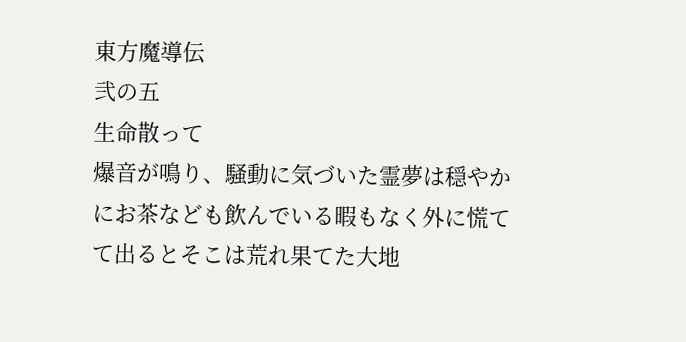東方魔導伝
弐の五
生命散って
爆音が鳴り、騒動に気づいた霊夢は穏やかにお茶なども飲んでいる暇もなく外に慌てて出るとそこは荒れ果てた大地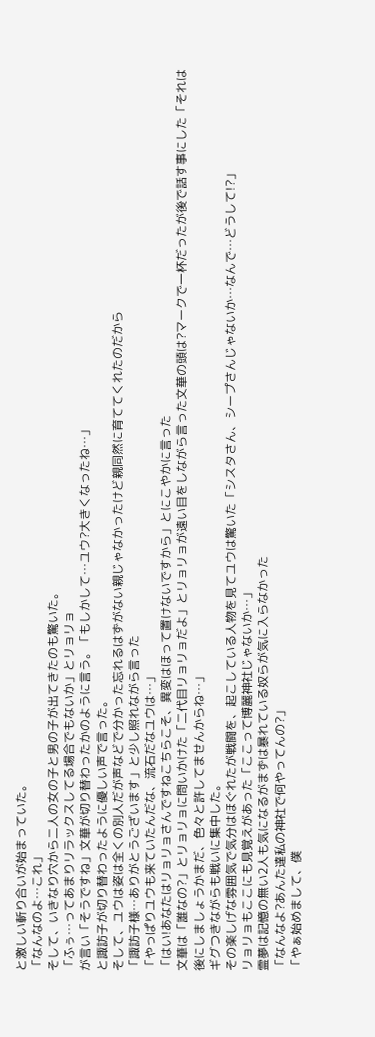と激しい斬り合いが始まっていた。
「なんなのよ…これ」
そして、いきなり穴から二人の女の子と男の子が出てきたのも驚いた。
「ふぅ…ってあまりリラックスしてる場合でもないか」とリョリョ
が言い「そうですね」文華が切り替わったかのように言う。「もしかして…ユウ?大きくなったね…」
と諏訪子が切り替わったように優しい声で言った。
そして、ユウは姿は全くの別人だが声などで分かった忘れるはずがない親じゃなかったけど親同然に育ててくれたのだから
「諏訪子様…ありがとうございます」と少し照れながら言った
「やっぱりユウも来ていたんだな、流石だなユウは…」
「はい!あなたはリョリョさんですねこちらこそ、異変はほって置けないですから」とにこやかに言った
文華は「誰なの?」とリョリョに問いかけた「二代目リョリョだよ」とリョリョが遠い目をしながら言った文華の頭は?マークで一杯だったが後で話す事にした「それは後にしましょうかまだ、色々と許してませんからね…」
ギグつきながらも戦いに集中した。
その楽しげな雰囲気で気分はほぐれたが戦闘を、起こしている人物を見てユウは驚いた「シスタさん、シープさんじゃないか…なんで…どうして!?」
リョリョもここにも見覚えがあった「ここって博麗神社じゃないか…」
霊夢は記憶の無い2人も気になるがまずは暴れている奴らが気に入らなかった
「なんなよ?あんた達私の神社で何やってんの?」
「やぁ始めまして、僕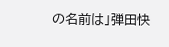の名前は」弾田快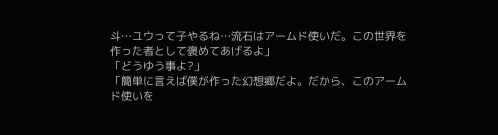斗…ユウって子やるね…流石はアームド使いだ。この世界を作った者として褒めてあげるよ」
「どうゆう事よ?」
「簡単に言えば僕が作った幻想郷だよ。だから、このアームド使いを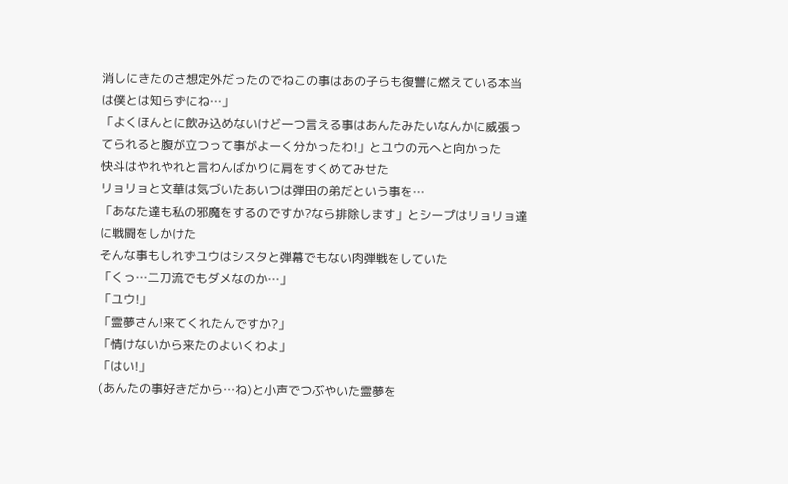消しにきたのさ想定外だったのでねこの事はあの子らも復讐に燃えている本当は僕とは知らずにね…」
「よくほんとに飲み込めないけど一つ言える事はあんたみたいなんかに威張ってられると腹が立つって事がよーく分かったわ!」とユウの元へと向かった
快斗はやれやれと言わんばかりに肩をすくめてみせた
リョリョと文華は気づいたあいつは弾田の弟だという事を…
「あなた達も私の邪魔をするのですか?なら排除します」とシープはリョリョ達に戦闘をしかけた
そんな事もしれずユウはシスタと弾幕でもない肉弾戦をしていた
「くっ…二刀流でもダメなのか…」
「ユウ!」
「霊夢さん!来てくれたんですか?」
「情けないから来たのよいくわよ」
「はい!」
(あんたの事好きだから…ね)と小声でつぶやいた霊夢を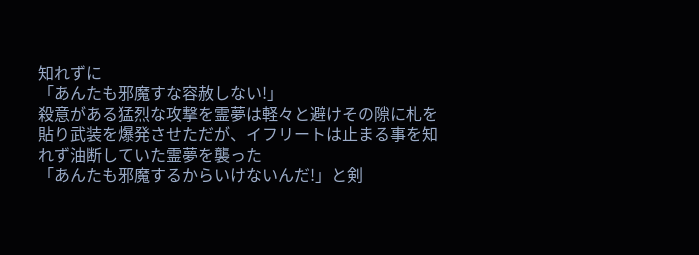知れずに
「あんたも邪魔すな容赦しない!」
殺意がある猛烈な攻撃を霊夢は軽々と避けその隙に札を貼り武装を爆発させただが、イフリートは止まる事を知れず油断していた霊夢を襲った
「あんたも邪魔するからいけないんだ!」と剣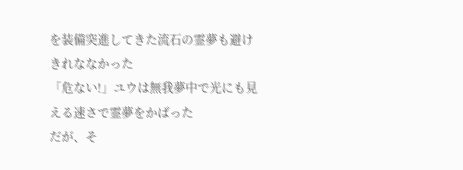を装備突進してきた流石の霊夢も避けきれななかった
「危ない!」ユウは無我夢中で光にも見える速さで霊夢をかばった
だが、そ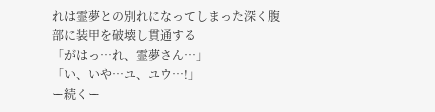れは霊夢との別れになってしまった深く腹部に装甲を破壊し貫通する
「がはっ…れ、霊夢さん…」
「い、いや…ユ、ユウ…!」
ー続くー